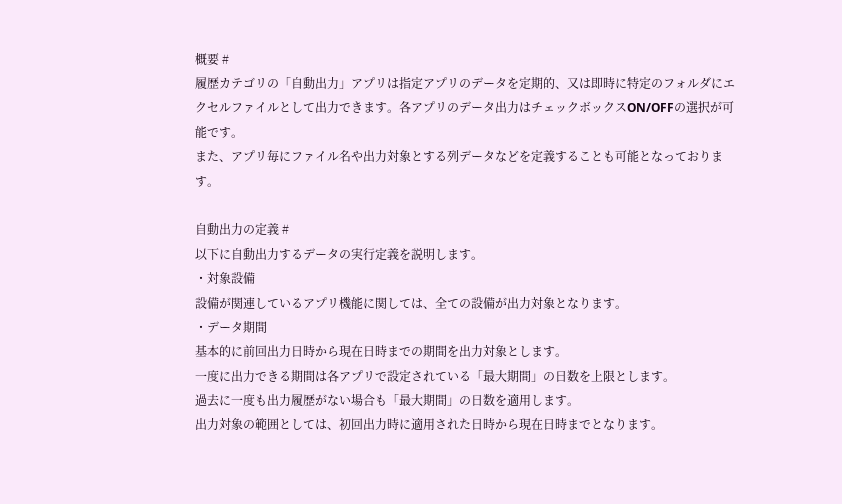概要 #
履歴カテゴリの「自動出力」アプリは指定アプリのデータを定期的、又は即時に特定のフォルダにエクセルファイルとして出力できます。各アプリのデータ出力はチェックボックスON/OFFの選択が可能です。
また、アプリ毎にファイル名や出力対象とする列データなどを定義することも可能となっております。

自動出力の定義 #
以下に自動出力するデータの実行定義を説明します。
・対象設備
設備が関連しているアプリ機能に関しては、全ての設備が出力対象となります。
・データ期間
基本的に前回出力日時から現在日時までの期間を出力対象とします。
一度に出力できる期間は各アプリで設定されている「最大期間」の日数を上限とします。
過去に一度も出力履歴がない場合も「最大期間」の日数を適用します。
出力対象の範囲としては、初回出力時に適用された日時から現在日時までとなります。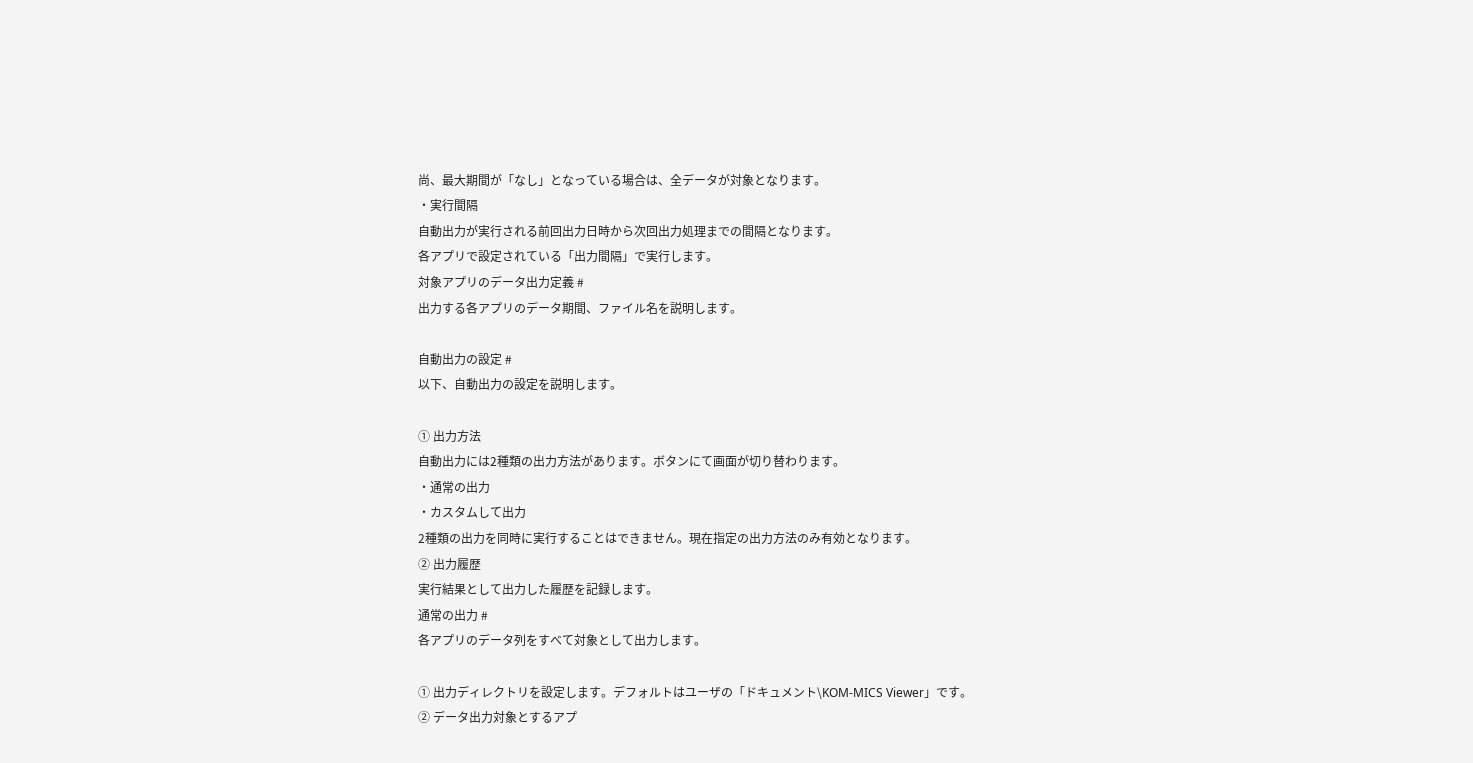尚、最大期間が「なし」となっている場合は、全データが対象となります。
・実行間隔
自動出力が実行される前回出力日時から次回出力処理までの間隔となります。
各アプリで設定されている「出力間隔」で実行します。
対象アプリのデータ出力定義 #
出力する各アプリのデータ期間、ファイル名を説明します。

自動出力の設定 #
以下、自動出力の設定を説明します。

① 出力方法
自動出力には2種類の出力方法があります。ボタンにて画面が切り替わります。
・通常の出力
・カスタムして出力
2種類の出力を同時に実行することはできません。現在指定の出力方法のみ有効となります。
② 出力履歴
実行結果として出力した履歴を記録します。
通常の出力 #
各アプリのデータ列をすべて対象として出力します。

① 出力ディレクトリを設定します。デフォルトはユーザの「ドキュメント\KOM-MICS Viewer」です。
② データ出力対象とするアプ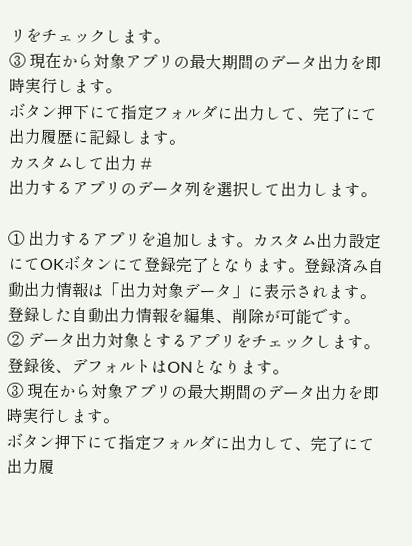リをチェックします。
③ 現在から対象アプリの最大期間のデータ出力を即時実行します。
ボタン押下にて指定フォルダに出力して、完了にて出力履歴に記録します。
カスタムして出力 #
出力するアプリのデータ列を選択して出力します。

① 出力するアプリを追加します。カスタム出力設定にてOKボタンにて登録完了となります。登録済み自動出力情報は「出力対象データ」に表示されます。登録した自動出力情報を編集、削除が可能です。
② データ出力対象とするアプリをチェックします。登録後、デフォルトはONとなります。
③ 現在から対象アプリの最大期間のデータ出力を即時実行します。
ボタン押下にて指定フォルダに出力して、完了にて出力履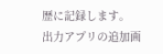歴に記録します。
出力アプリの追加画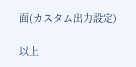面(カスタム出力設定)

以上